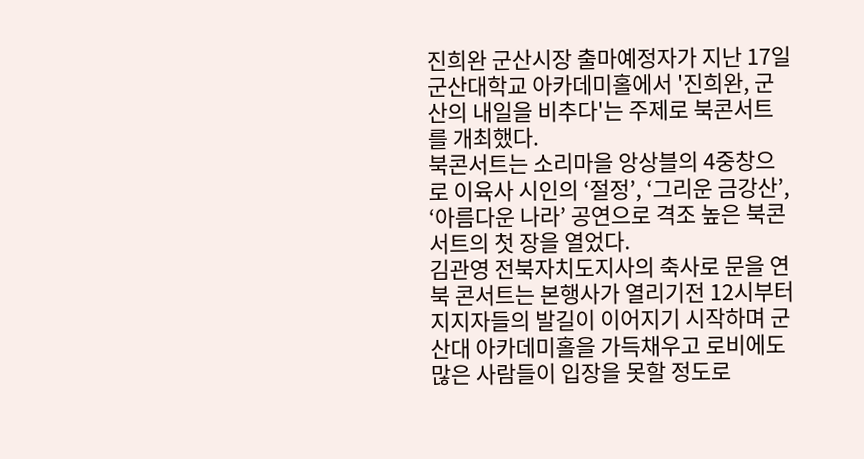진희완 군산시장 출마예정자가 지난 17일 군산대학교 아카데미홀에서 '진희완, 군산의 내일을 비추다'는 주제로 북콘서트를 개최했다.
북콘서트는 소리마을 앙상블의 4중창으로 이육사 시인의 ‘절정’, ‘그리운 금강산’, ‘아름다운 나라’ 공연으로 격조 높은 북콘서트의 첫 장을 열었다.
김관영 전북자치도지사의 축사로 문을 연 북 콘서트는 본행사가 열리기전 12시부터 지지자들의 발길이 이어지기 시작하며 군산대 아카데미홀을 가득채우고 로비에도 많은 사람들이 입장을 못할 정도로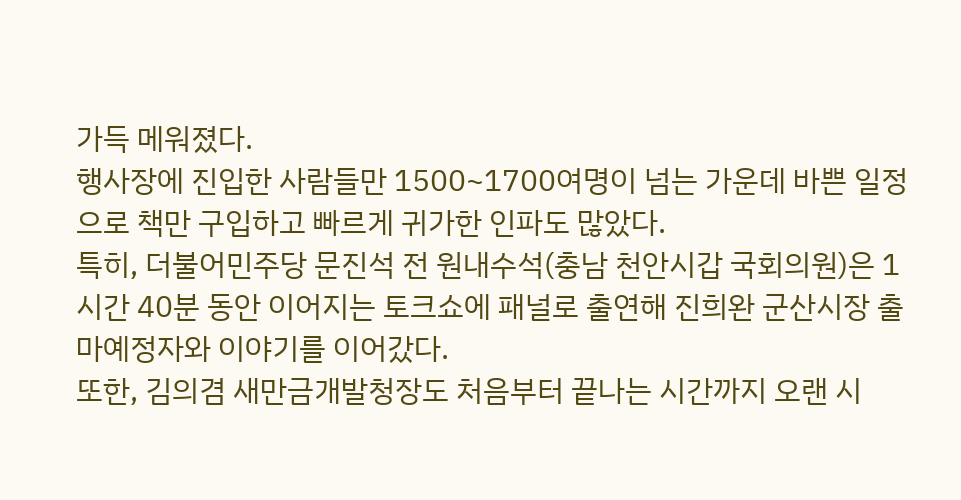가득 메워졌다.
행사장에 진입한 사람들만 1500~1700여명이 넘는 가운데 바쁜 일정으로 책만 구입하고 빠르게 귀가한 인파도 많았다.
특히, 더불어민주당 문진석 전 원내수석(충남 천안시갑 국회의원)은 1시간 40분 동안 이어지는 토크쇼에 패널로 출연해 진희완 군산시장 출마예정자와 이야기를 이어갔다.
또한, 김의겸 새만금개발청장도 처음부터 끝나는 시간까지 오랜 시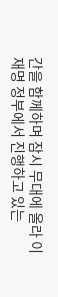간을 함께하며 잠시 무대에 올라 이재명 정부에서 진행하고 있는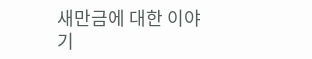새만금에 대한 이야기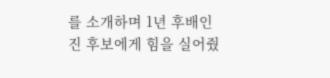를 소개하며 1년 후배인 진 후보에게 힘을 실어줬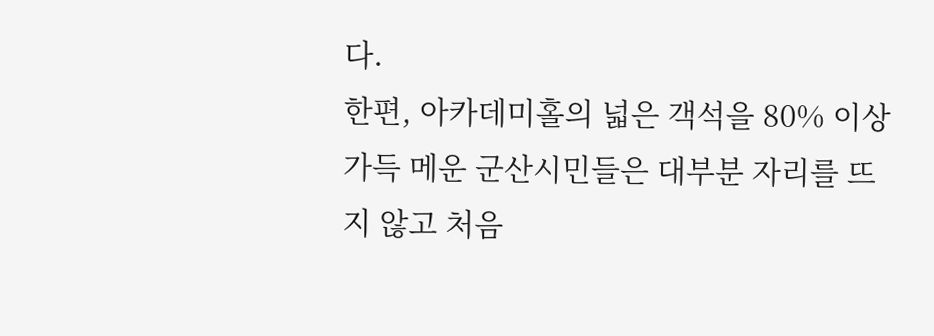다.
한편, 아카데미홀의 넓은 객석을 80% 이상 가득 메운 군산시민들은 대부분 자리를 뜨지 않고 처음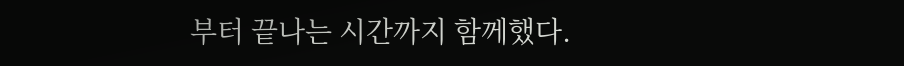부터 끝나는 시간까지 함께했다.